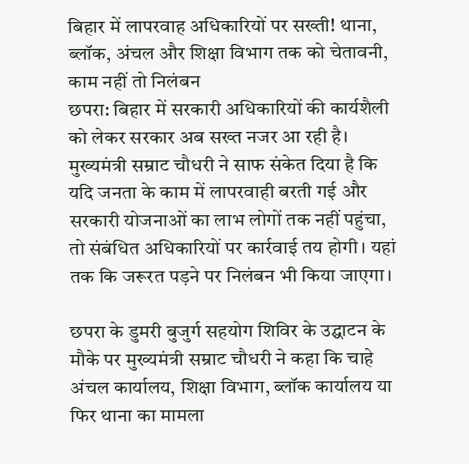बिहार में लापरवाह अधिकारियों पर सख्ती! थाना, ब्लॉक, अंचल और शिक्षा विभाग तक को चेतावनी, काम नहीं तो निलंबन
छपरा: बिहार में सरकारी अधिकारियों की कार्यशैली को लेकर सरकार अब सख्त नजर आ रही है। मुख्यमंत्री सम्राट चौधरी ने साफ संकेत दिया है कि यदि जनता के काम में लापरवाही बरती गई और सरकारी योजनाओं का लाभ लोगों तक नहीं पहुंचा, तो संबंधित अधिकारियों पर कार्रवाई तय होगी। यहां तक कि जरूरत पड़ने पर निलंबन भी किया जाएगा।

छपरा के डुमरी बुजुर्ग सहयोग शिविर के उद्घाटन के मौके पर मुख्यमंत्री सम्राट चौधरी ने कहा कि चाहे अंचल कार्यालय, शिक्षा विभाग, ब्लॉक कार्यालय या फिर थाना का मामला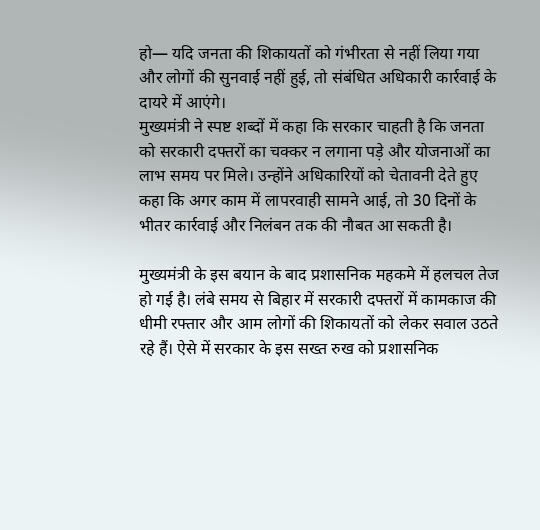हो— यदि जनता की शिकायतों को गंभीरता से नहीं लिया गया और लोगों की सुनवाई नहीं हुई, तो संबंधित अधिकारी कार्रवाई के दायरे में आएंगे।
मुख्यमंत्री ने स्पष्ट शब्दों में कहा कि सरकार चाहती है कि जनता को सरकारी दफ्तरों का चक्कर न लगाना पड़े और योजनाओं का लाभ समय पर मिले। उन्होंने अधिकारियों को चेतावनी देते हुए कहा कि अगर काम में लापरवाही सामने आई, तो 30 दिनों के भीतर कार्रवाई और निलंबन तक की नौबत आ सकती है।

मुख्यमंत्री के इस बयान के बाद प्रशासनिक महकमे में हलचल तेज हो गई है। लंबे समय से बिहार में सरकारी दफ्तरों में कामकाज की धीमी रफ्तार और आम लोगों की शिकायतों को लेकर सवाल उठते रहे हैं। ऐसे में सरकार के इस सख्त रुख को प्रशासनिक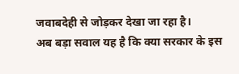जवाबदेही से जोड़कर देखा जा रहा है।
अब बड़ा सवाल यह है कि क्या सरकार के इस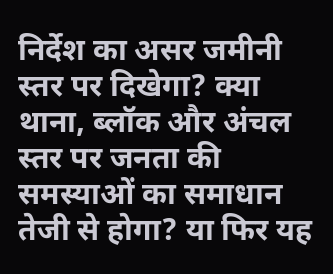निर्देश का असर जमीनी स्तर पर दिखेगा? क्या थाना, ब्लॉक और अंचल स्तर पर जनता की समस्याओं का समाधान तेजी से होगा? या फिर यह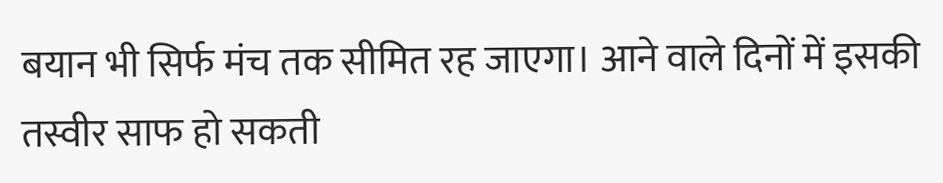बयान भी सिर्फ मंच तक सीमित रह जाएगा। आने वाले दिनों में इसकी तस्वीर साफ हो सकती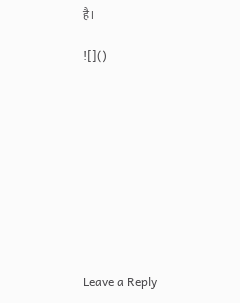है।

![]()










Leave a Reply